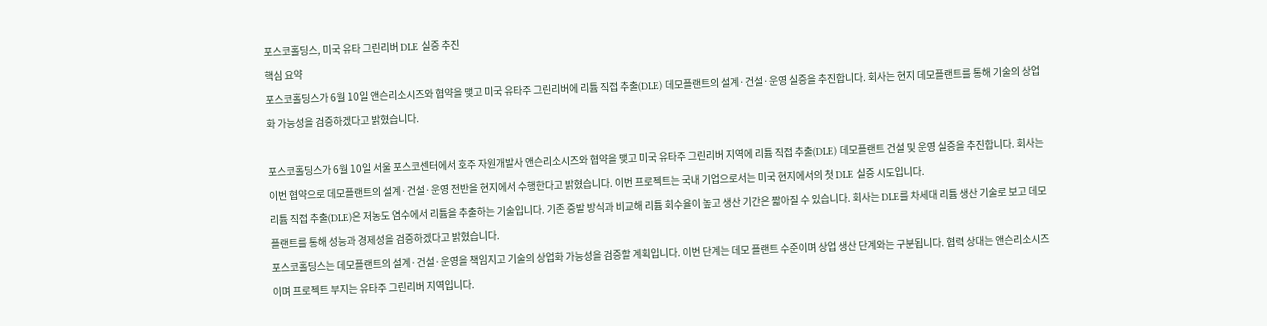포스코홀딩스, 미국 유타 그린리버 DLE 실증 추진
핵심 요약
포스코홀딩스가 6월 10일 앤슨리소시즈와 협약을 맺고 미국 유타주 그린리버에 리튬 직접 추출(DLE) 데모플랜트의 설계·건설·운영 실증을 추진합니다. 회사는 현지 데모플랜트를 통해 기술의 상업화 가능성을 검증하겠다고 밝혔습니다.

포스코홀딩스가 6월 10일 서울 포스코센터에서 호주 자원개발사 앤슨리소시즈와 협약을 맺고 미국 유타주 그린리버 지역에 리튬 직접 추출(DLE) 데모플랜트 건설 및 운영 실증을 추진합니다. 회사는 이번 협약으로 데모플랜트의 설계·건설·운영 전반을 현지에서 수행한다고 밝혔습니다. 이번 프로젝트는 국내 기업으로서는 미국 현지에서의 첫 DLE 실증 시도입니다.
리튬 직접 추출(DLE)은 저농도 염수에서 리튬을 추출하는 기술입니다. 기존 증발 방식과 비교해 리튬 회수율이 높고 생산 기간은 짧아질 수 있습니다. 회사는 DLE를 차세대 리튬 생산 기술로 보고 데모플랜트를 통해 성능과 경제성을 검증하겠다고 밝혔습니다.
포스코홀딩스는 데모플랜트의 설계·건설·운영을 책임지고 기술의 상업화 가능성을 검증할 계획입니다. 이번 단계는 데모 플랜트 수준이며 상업 생산 단계와는 구분됩니다. 협력 상대는 앤슨리소시즈이며 프로젝트 부지는 유타주 그린리버 지역입니다.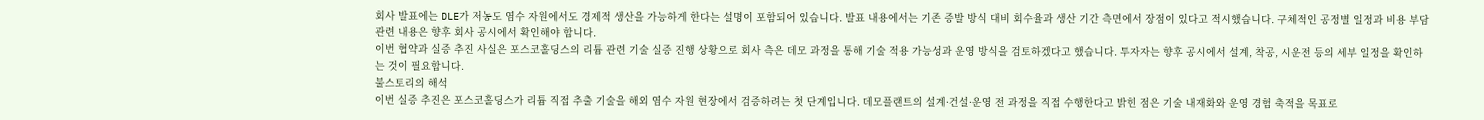회사 발표에는 DLE가 저농도 염수 자원에서도 경제적 생산을 가능하게 한다는 설명이 포함되어 있습니다. 발표 내용에서는 기존 증발 방식 대비 회수율과 생산 기간 측면에서 장점이 있다고 적시했습니다. 구체적인 공정별 일정과 비용 부담 관련 내용은 향후 회사 공시에서 확인해야 합니다.
이번 협약과 실증 추진 사실은 포스코홀딩스의 리튬 관련 기술 실증 진행 상황으로 회사 측은 데모 과정을 통해 기술 적용 가능성과 운영 방식을 검토하겠다고 했습니다. 투자자는 향후 공시에서 설계, 착공, 시운전 등의 세부 일정을 확인하는 것이 필요합니다.
불스토리의 해석
이번 실증 추진은 포스코홀딩스가 리튬 직접 추출 기술을 해외 염수 자원 현장에서 검증하려는 첫 단계입니다. 데모플랜트의 설계·건설·운영 전 과정을 직접 수행한다고 밝힌 점은 기술 내재화와 운영 경험 축적을 목표로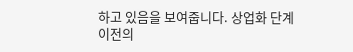하고 있음을 보여줍니다. 상업화 단계 이전의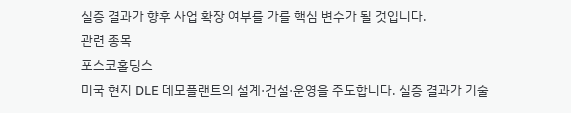실증 결과가 향후 사업 확장 여부를 가를 핵심 변수가 될 것입니다.
관련 종목
포스코홀딩스
미국 현지 DLE 데모플랜트의 설계·건설·운영을 주도합니다. 실증 결과가 기술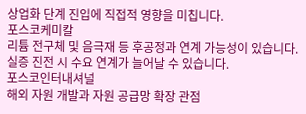상업화 단계 진입에 직접적 영향을 미칩니다.
포스코케미칼
리튬 전구체 및 음극재 등 후공정과 연계 가능성이 있습니다. 실증 진전 시 수요 연계가 늘어날 수 있습니다.
포스코인터내셔널
해외 자원 개발과 자원 공급망 확장 관점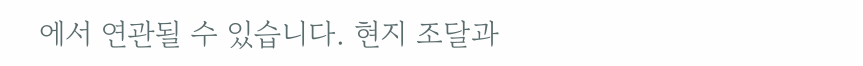에서 연관될 수 있습니다. 현지 조달과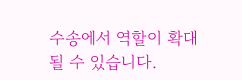수송에서 역할이 확대될 수 있습니다.